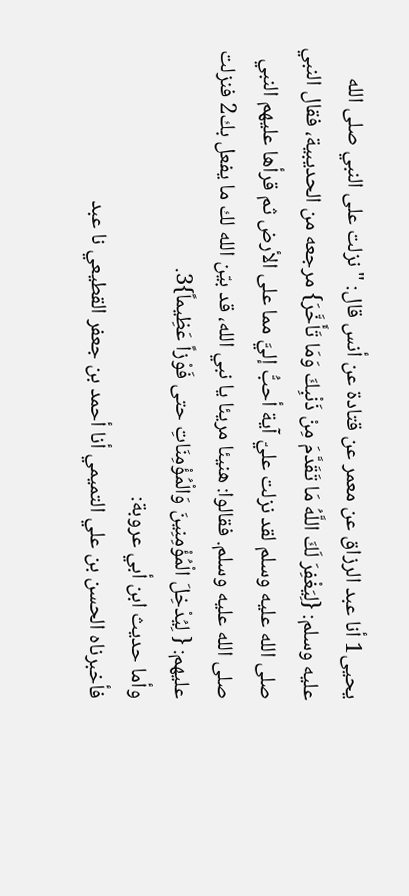يحيى1 أنا عبد الرزاق عن معمر عن قتادة عن أنس قال: " نزلت على النبي صلى الله عليه وسلم: {لِيَغْفِرَ لَكَ اللَّهُ مَا تَقَدَّمَ مِنْ ذَنْبِكَ وَمَا تَأَخَّرَ} مرجعه من الحديبية، فقال النبي صلى الله عليه وسلم لقد نزلت عليّ آية أحبُّ إليَّ مما على الأرض ثم قرأها عليهم النبي صلى الله عليه وسلم. فقالوا: هنيئا مريئا يا نبي الله، قد بيّن الله لك ما يفعل بك2 فنزلت عليهم: { لِيُدْخِلَ الْمُؤْمِنِينَ وَالْمُؤْمِنَاتِ حتى فَوْزاً عَظِيماً}3.
وأما حديث ابن أبي عروبة:
فأخبرناه الحسن بن علي التميمي أنا أحمد بن جعفر القطيعي نا عبد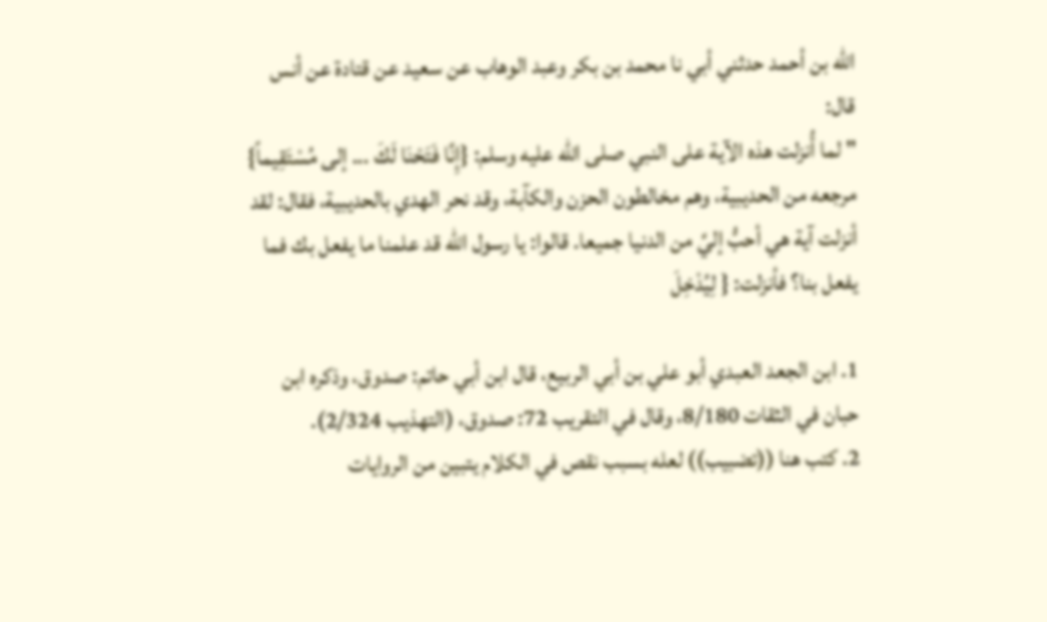الله بن أحمد حدثني أبي نا محمد بن بكر وعبد الوهاب عن سعيد عن قتادة عن أنس قال:
" لما أُنزلت هذه الآية على النبي صلى الله عليه وسلم: {إِنَّا فَتَحْنَا لَكَ ... إلى مُسْتَقِيماً} مرجعه من الحديبية، وهم مخالطون الحزن والكآبة، وقد نحر الهدي بالحديبية، فقال: لقد أنزلت آية هي أحبُّ إليَّ من الدنيا جميعا. قالوا: يا رسول الله قد علمنا ما يفعل بك فما يفعل بنا؟ فأنزلت: { لِيُدْخِلَ

1. ابن الجعد العبدي أبو علي بن أبي الربيع، قال ابن أبي حاتم: صدوق، وذكره ابن حبان في الثقات 8/180، وقال في التقريب 72: صدوق، (التهذيب 2/324).
2. كتب هنا ((تضبيب)) لعله بسبب نقص في الكلام يتبين من الروايات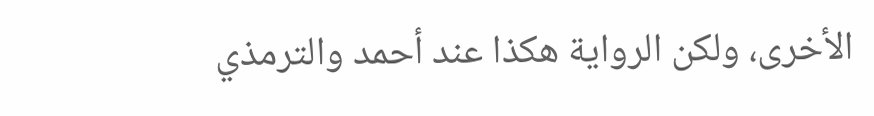الأخرى، ولكن الرواية هكذا عند أحمد والترمذي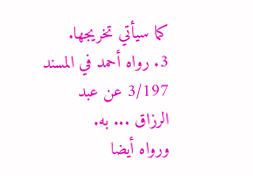كما سيأتي تخريجها.
3. رواه أحمد في المسند 3/197 عن عبد الرزاق ... به.
ورواه أيضا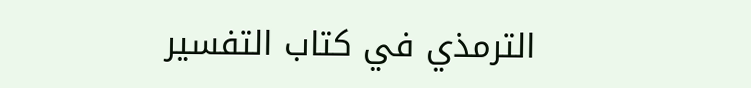الترمذي في كتاب التفسير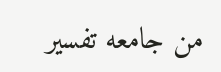من جامعه تفسير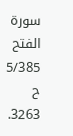سورة الفتح 5/385 ح 3263.